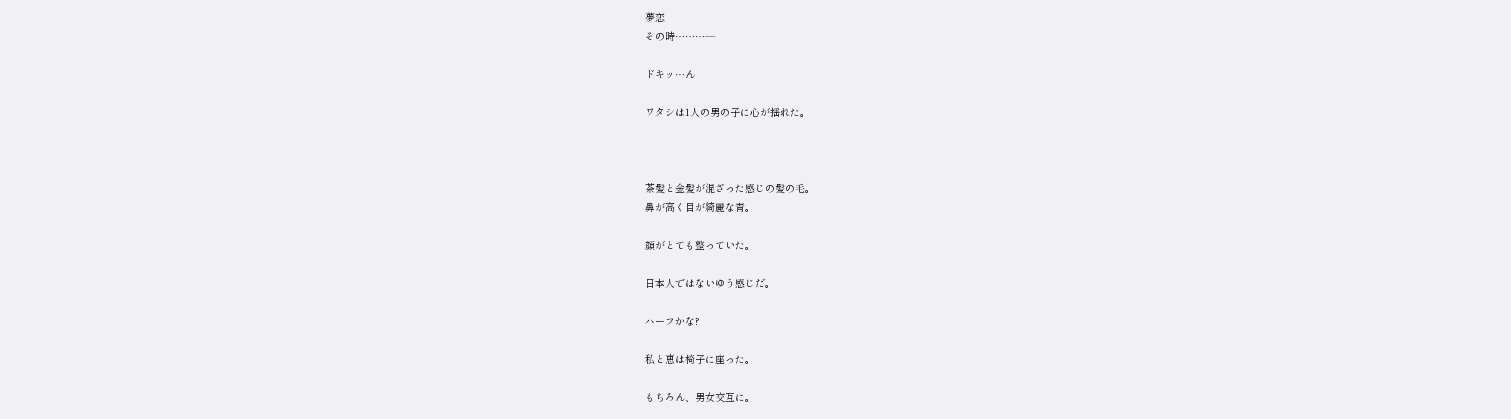夢恋
その時………―

ドキッ…ん

ワタシは1人の男の子に心が揺れた。



茶髪と金髪が混ざった感じの髪の毛。
鼻が高く目が綺麗な青。

顔がとても整っていた。

日本人ではないゆう感じだ。

ハーフかな?

私と恵は椅子に座った。

もちろん、男女交互に。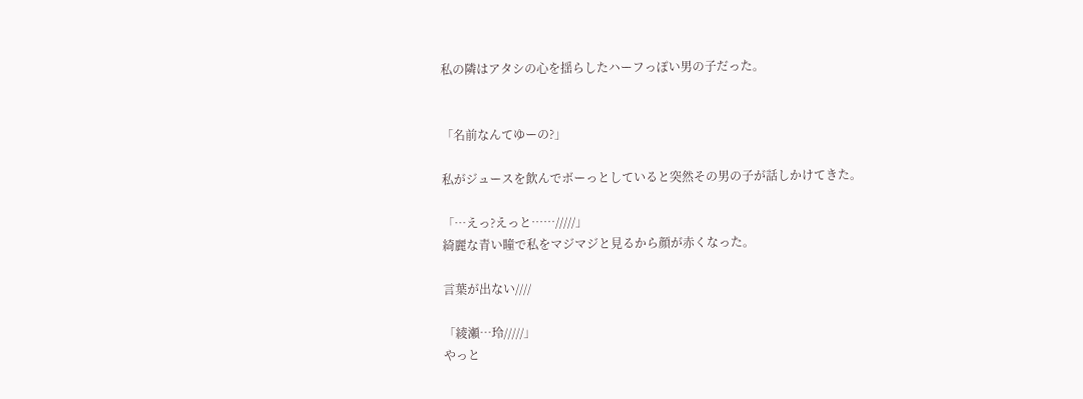私の隣はアタシの心を揺らしたハーフっぽい男の子だった。


「名前なんてゆーの?」

私がジュースを飲んでボーっとしていると突然その男の子が話しかけてきた。

「…えっ?えっと……/////」
綺麗な青い瞳で私をマジマジと見るから顔が赤くなった。

言葉が出ない////

「綾瀬…玲/////」
やっと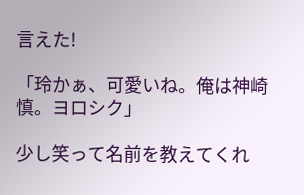言えた!

「玲かぁ、可愛いね。俺は神崎慎。ヨロシク」

少し笑って名前を教えてくれ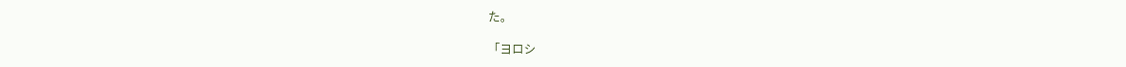た。

「ヨロシ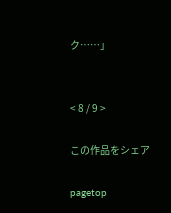ク……」


< 8 / 9 >

この作品をシェア

pagetop